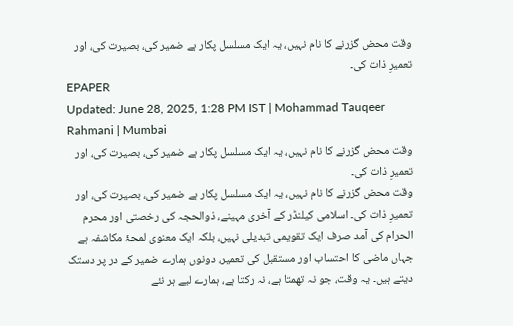وقت محض گزرنے کا نام نہیں، یہ ایک مسلسل پکار ہے ضمیر کی، بصیرت کی، اور تعمیرِ ذات کی۔
EPAPER
Updated: June 28, 2025, 1:28 PM IST | Mohammad Tauqeer Rahmani | Mumbai
وقت محض گزرنے کا نام نہیں، یہ ایک مسلسل پکار ہے ضمیر کی، بصیرت کی، اور تعمیرِ ذات کی۔
وقت محض گزرنے کا نام نہیں، یہ ایک مسلسل پکار ہے ضمیر کی، بصیرت کی، اور تعمیرِ ذات کی۔ اسلامی کیلنڈر کے آخری مہینے، ذوالحجہ کی رخصتی اور محرم الحرام کی آمد صرف ایک تقویمی تبدیلی نہیں، بلکہ ایک معنوی لمحۂ مکاشفہ ہے جہاں ماضی کا احتساب اور مستقبل کی تعمیر، دونوں ہمارے ضمیر کے در پر دستک دیتے ہیں۔ یہ وقت، جو نہ تھمتا ہے، نہ رکتا ہے، ہمارے لیے ہر نئے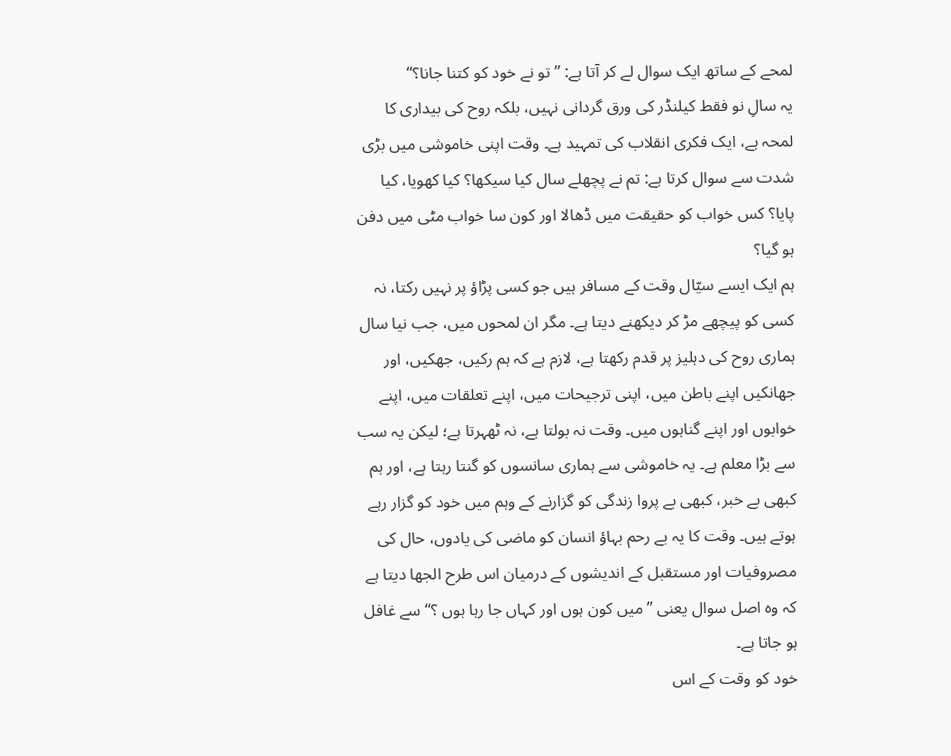لمحے کے ساتھ ایک سوال لے کر آتا ہے: ’’تو نے خود کو کتنا جانا؟‘‘
یہ سالِ نو فقط کیلنڈر کی ورق گردانی نہیں، بلکہ روح کی بیداری کا لمحہ ہے، ایک فکری انقلاب کی تمہید ہے۔ وقت اپنی خاموشی میں بڑی شدت سے سوال کرتا ہے: تم نے پچھلے سال کیا سیکھا؟ کیا کھویا، کیا پایا؟ کس خواب کو حقیقت میں ڈھالا اور کون سا خواب مٹی میں دفن ہو گیا؟
ہم ایک ایسے سیّال وقت کے مسافر ہیں جو کسی پڑاؤ پر نہیں رکتا، نہ کسی کو پیچھے مڑ کر دیکھنے دیتا ہے۔ مگر ان لمحوں میں، جب نیا سال ہماری روح کی دہلیز پر قدم رکھتا ہے، لازم ہے کہ ہم رکیں، جھکیں، اور جھانکیں اپنے باطن میں، اپنی ترجیحات میں، اپنے تعلقات میں، اپنے خوابوں اور اپنے گناہوں میں۔ وقت نہ بولتا ہے، نہ ٹھہرتا ہے؛ لیکن یہ سب سے بڑا معلم ہے۔ یہ خاموشی سے ہماری سانسوں کو گنتا رہتا ہے، اور ہم کبھی بے خبر، کبھی بے پروا زندگی کو گزارنے کے وہم میں خود کو گزار رہے ہوتے ہیں۔ وقت کا یہ بے رحم بہاؤ انسان کو ماضی کی یادوں، حال کی مصروفیات اور مستقبل کے اندیشوں کے درمیان اس طرح الجھا دیتا ہے کہ وہ اصل سوال یعنی ’’میں کون ہوں اور کہاں جا رہا ہوں ؟‘‘سے غافل ہو جاتا ہے۔
خود کو وقت کے اس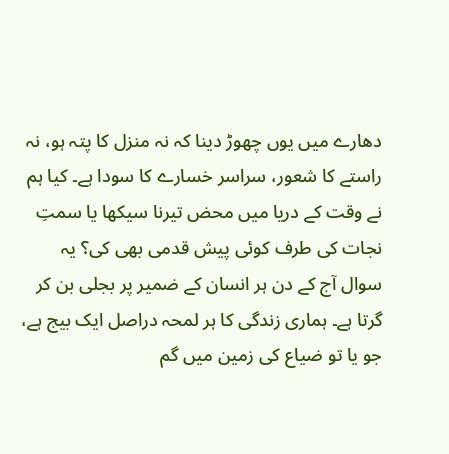دھارے میں یوں چھوڑ دینا کہ نہ منزل کا پتہ ہو، نہ راستے کا شعور، سراسر خسارے کا سودا ہے۔ کیا ہم نے وقت کے دریا میں محض تیرنا سیکھا یا سمتِ نجات کی طرف کوئی پیش قدمی بھی کی؟ یہ سوال آج کے دن ہر انسان کے ضمیر پر بجلی بن کر گرتا ہے۔ ہماری زندگی کا ہر لمحہ دراصل ایک بیج ہے، جو یا تو ضیاع کی زمین میں گم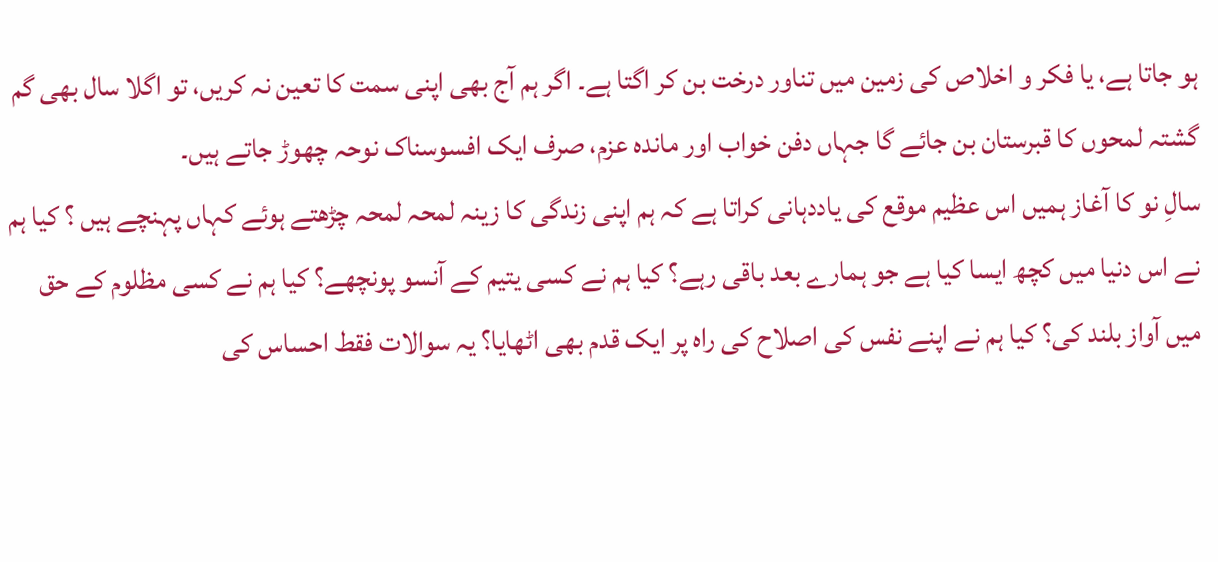ہو جاتا ہے، یا فکر و اخلاص کی زمین میں تناور درخت بن کر اگتا ہے۔ اگر ہم آج بھی اپنی سمت کا تعین نہ کریں، تو اگلا سال بھی گم گشتہ لمحوں کا قبرستان بن جائے گا جہاں دفن خواب اور ماندہ عزم، صرف ایک افسوسناک نوحہ چھوڑ جاتے ہیں۔
سالِ نو کا آغاز ہمیں اس عظیم موقع کی یاددہانی کراتا ہے کہ ہم اپنی زندگی کا زینہ لمحہ لمحہ چڑھتے ہوئے کہاں پہنچے ہیں ؟ کیا ہم نے اس دنیا میں کچھ ایسا کیا ہے جو ہمارے بعد باقی رہے؟ کیا ہم نے کسی یتیم کے آنسو پونچھے؟ کیا ہم نے کسی مظلوم کے حق میں آواز بلند کی؟ کیا ہم نے اپنے نفس کی اصلاح کی راہ پر ایک قدم بھی اٹھایا؟ یہ سوالات فقط احساس کی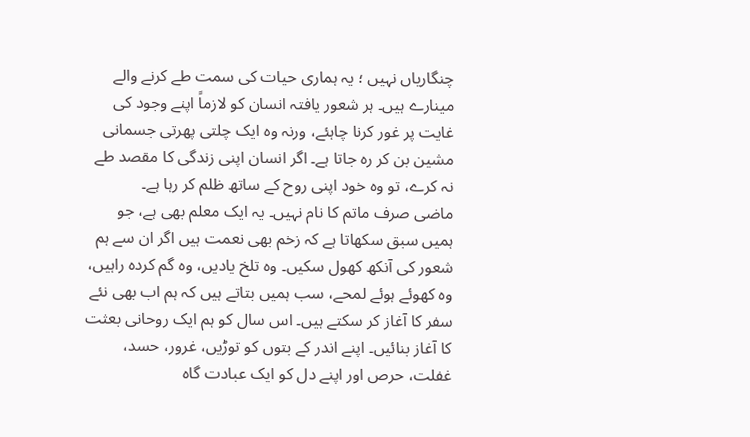چنگاریاں نہیں ؛ یہ ہماری حیات کی سمت طے کرنے والے مینارے ہیں۔ ہر شعور یافتہ انسان کو لازماً اپنے وجود کی غایت پر غور کرنا چاہئے، ورنہ وہ ایک چلتی پھرتی جسمانی مشین بن کر رہ جاتا ہے۔ اگر انسان اپنی زندگی کا مقصد طے نہ کرے، تو وہ خود اپنی روح کے ساتھ ظلم کر رہا ہے۔
ماضی صرف ماتم کا نام نہیں۔ یہ ایک معلم بھی ہے، جو ہمیں سبق سکھاتا ہے کہ زخم بھی نعمت ہیں اگر ان سے ہم شعور کی آنکھ کھول سکیں۔ وہ تلخ یادیں، وہ گم کردہ راہیں، وہ کھوئے ہوئے لمحے، سب ہمیں بتاتے ہیں کہ ہم اب بھی نئے سفر کا آغاز کر سکتے ہیں۔ اس سال کو ہم ایک روحانی بعثت کا آغاز بنائیں۔ اپنے اندر کے بتوں کو توڑیں، غرور، حسد، غفلت، حرص اور اپنے دل کو ایک عبادت گاہ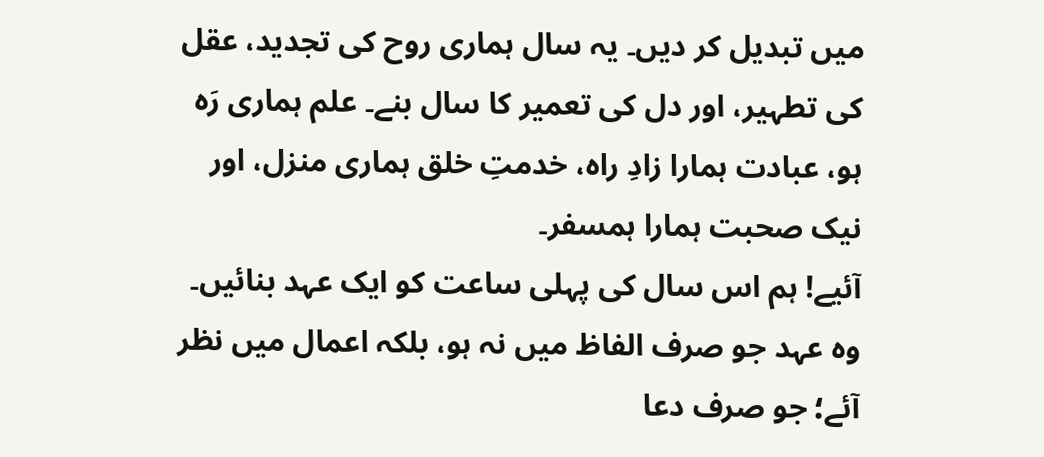میں تبدیل کر دیں۔ یہ سال ہماری روح کی تجدید، عقل کی تطہیر، اور دل کی تعمیر کا سال بنے۔ علم ہماری رَہ ہو، عبادت ہمارا زادِ راہ، خدمتِ خلق ہماری منزل، اور نیک صحبت ہمارا ہمسفر۔
آئیے! ہم اس سال کی پہلی ساعت کو ایک عہد بنائیں۔ وہ عہد جو صرف الفاظ میں نہ ہو، بلکہ اعمال میں نظر آئے؛ جو صرف دعا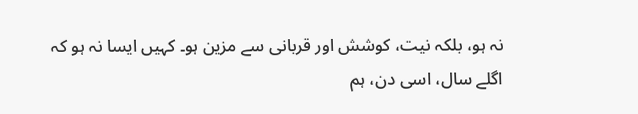نہ ہو، بلکہ نیت، کوشش اور قربانی سے مزین ہو۔ کہیں ایسا نہ ہو کہ اگلے سال، اسی دن، ہم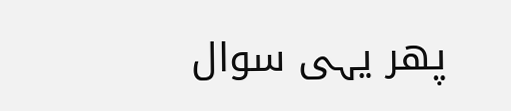پھر یہی سوال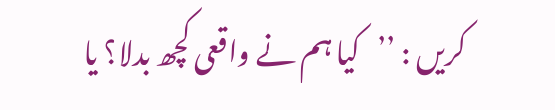کریں : ’’کیا ہم نے واقعی کچھ بدلا؟ یا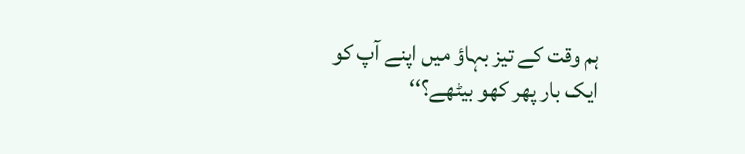ہم وقت کے تیز بہاؤ میں اپنے آپ کو ایک بار پھر کھو بیٹھے؟‘‘